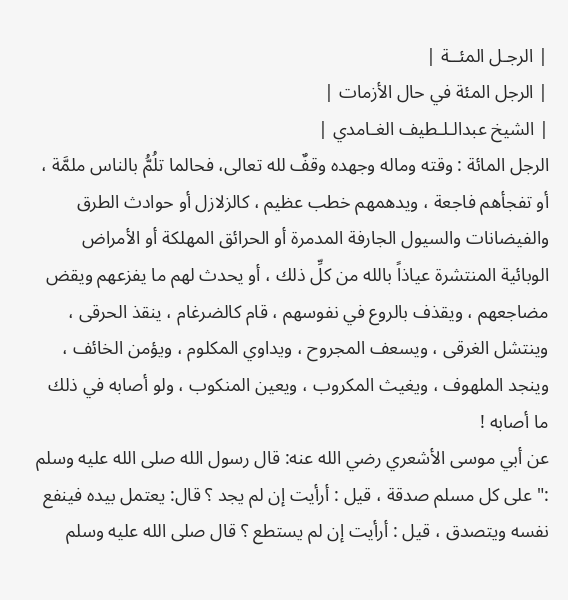| الرجـل المئــة |
| الرجل المئة في حال الأزمات |
| الشيخ عبدالـلـطيف الغـامدي |
الرجل المائة : وقته وماله وجهده وقفٌ لله تعالى، فحالما تلُمُّ بالناس ملمَّة ، أو تفجأهم فاجعة ، ويدهمهم خطب عظيم ، كالزلازل أو حوادث الطرق والفيضانات والسيول الجارفة المدمرة أو الحرائق المهلكة أو الأمراض الوبائية المنتشرة عياذاً بالله من كلِّ ذلك ، أو يحدث لهم ما يفزعهم ويقض مضاجعهم ، ويقذف بالروع في نفوسهم ، قام كالضرغام ، ينقذ الحرقى ، وينتشل الغرقى ، ويسعف المجروح ، ويداوي المكلوم ، ويؤمن الخائف ، وينجد الملهوف ، ويغيث المكروب ، ويعين المنكوب ، ولو أصابه في ذلك ما أصابه !
عن أبي موسى الأشعري رضي الله عنه: قال رسول الله صلى الله عليه وسلم :" على كل مسلم صدقة ، قيل : أرأيت إن لم يجد ؟ قال: يعتمل بيده فينفع نفسه ويتصدق ، قيل : أرأيت إن لم يستطع ؟ قال صلى الله عليه وسلم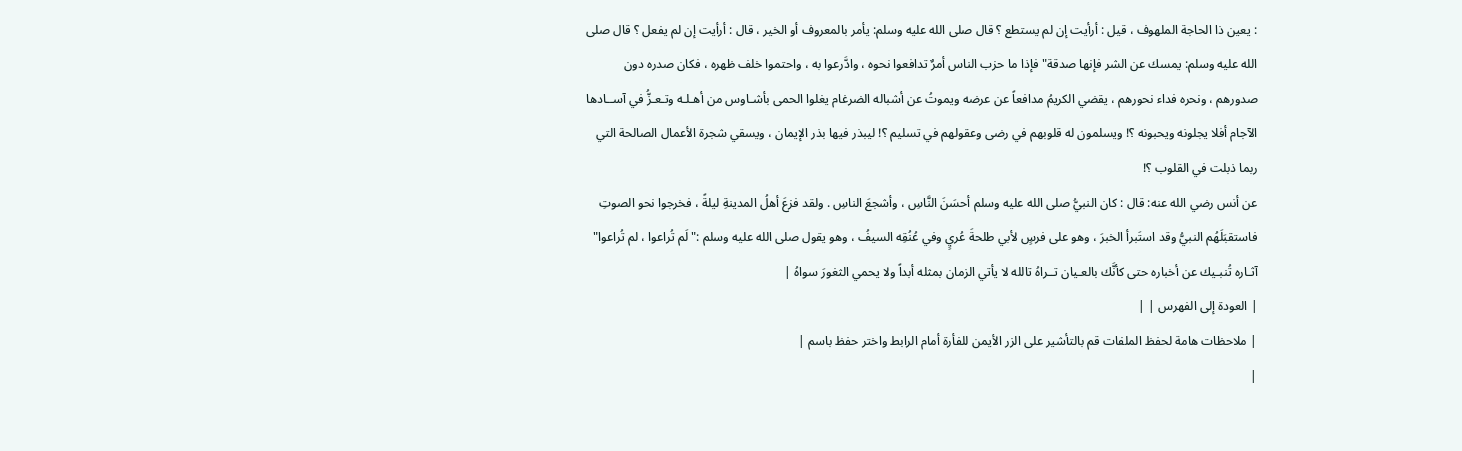: يعين ذا الحاجة الملهوف ، قيل : أرأيت إن لم يستطع ؟ قال صلى الله عليه وسلم: يأمر بالمعروف أو الخير ، قال : أرأيت إن لم يفعل ؟ قال صلى الله عليه وسلم: يمسك عن الشر فإنها صدقة" فإذا ما حزب الناس أمرٌ تدافعوا نحوه ، وادَّرعوا به ، واحتموا خلف ظهره ، فكان صدره دون صدورهم ، ونحره فداء نحورهم ، يقضي الكريمُ مدافعاً عن عرضه ويموتُ عن أشباله الضرغام يغلوا الحمى بأشـاوس من أهـلـه وتـعـزُّ في آســادها الآجام أفلا يجلونه ويحبونه ؟! ويسلمون له قلوبهم في رضى وعقولهم في تسليم ؟! ليبذر فيها بذر الإيمان ، ويسقي شجرة الأعمال الصالحة التي ربما ذبلت في القلوب ؟!
عن أنس رضي الله عنه: قال : كان النبيُّ صلى الله عليه وسلم أحسَنَ النَّاسِ ، وأشجعَ الناسِ . ولقد فزعَ أهلُ المدينةِ ليلةً ، فخرجوا نحو الصوتِ فاستقبَلَهُم النبيُّ وقد استَبرأ الخبرَ ، وهو على فرسٍ لأبي طلحةَ عُريٍ وفي عُنُقِه السيفُ ، وهو يقول صلى الله عليه وسلم :" لَم تُراعوا ، لم تُراعوا" آثـاره تُنبـيك عن أخباره حتى كأنَّك بالعـيان تــراهُ تالله لا يأتي الزمان بمثله أبداً ولا يحمي الثغورَ سواهُ |
| العودة إلى الفهرس | |
| ملاحظات هامة لحفظ الملفات قم بالتأشير على الزر الأيمن للفأرة أمام الرابط واختر حفظ باسم |
|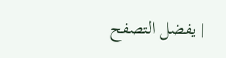| يفضل التصفح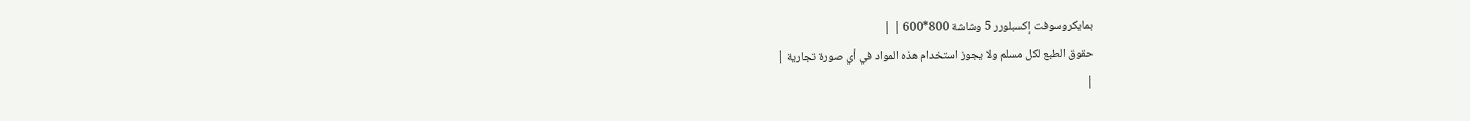بمايكروسوفت إكسبلورر 5 وشاشة 800*600 | |
حقوق الطبع لكل مسلم ولا يجوز استخدام هذه المواد في أي صورة تجارية |
|